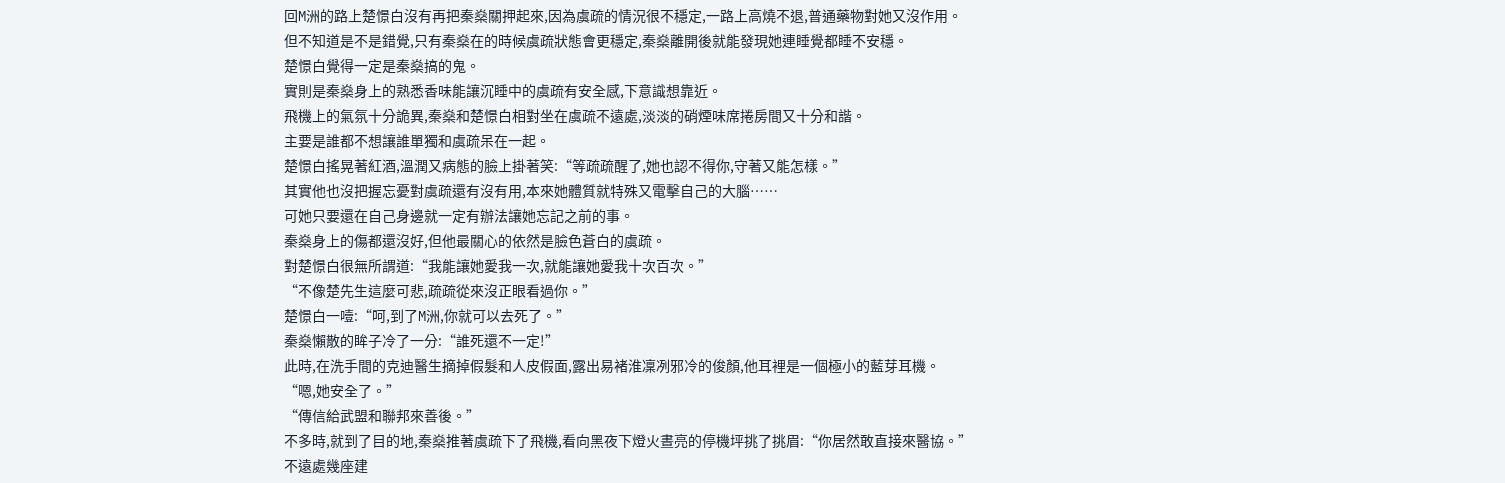回M洲的路上楚憬白沒有再把秦燊關押起來,因為虞疏的情況很不穩定,一路上高燒不退,普通藥物對她又沒作用。
但不知道是不是錯覺,只有秦燊在的時候虞疏狀態會更穩定,秦燊離開後就能發現她連睡覺都睡不安穩。
楚憬白覺得一定是秦燊搞的鬼。
實則是秦燊身上的熟悉香味能讓沉睡中的虞疏有安全感,下意識想靠近。
飛機上的氣氛十分詭異,秦燊和楚憬白相對坐在虞疏不遠處,淡淡的硝煙味席捲房間又十分和諧。
主要是誰都不想讓誰單獨和虞疏呆在一起。
楚憬白搖晃著紅酒,溫潤又病態的臉上掛著笑:“等疏疏醒了,她也認不得你,守著又能怎樣。”
其實他也沒把握忘憂對虞疏還有沒有用,本來她體質就特殊又電擊自己的大腦……
可她只要還在自己身邊就一定有辦法讓她忘記之前的事。
秦燊身上的傷都還沒好,但他最關心的依然是臉色蒼白的虞疏。
對楚憬白很無所謂道:“我能讓她愛我一次,就能讓她愛我十次百次。”
“不像楚先生這麼可悲,疏疏從來沒正眼看過你。”
楚憬白一噎:“呵,到了M洲,你就可以去死了。”
秦燊懶散的眸子冷了一分:“誰死還不一定!”
此時,在洗手間的克迪醫生摘掉假髮和人皮假面,露出易褚淮凜冽邪冷的俊顏,他耳裡是一個極小的藍芽耳機。
“嗯,她安全了。”
“傳信給武盟和聯邦來善後。”
不多時,就到了目的地,秦燊推著虞疏下了飛機,看向黑夜下燈火晝亮的停機坪挑了挑眉:“你居然敢直接來醫協。”
不遠處幾座建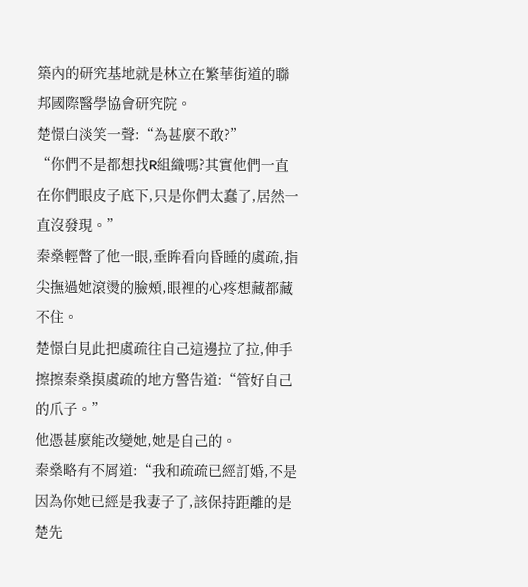築內的研究基地就是林立在繁華街道的聯邦國際醫學協會研究院。
楚憬白淡笑一聲:“為甚麼不敢?”
“你們不是都想找R組織嗎?其實他們一直在你們眼皮子底下,只是你們太蠢了,居然一直沒發現。”
秦燊輕瞥了他一眼,垂眸看向昏睡的虞疏,指尖撫過她滾燙的臉頰,眼裡的心疼想藏都藏不住。
楚憬白見此把虞疏往自己這邊拉了拉,伸手擦擦秦燊摸虞疏的地方警告道:“管好自己的爪子。”
他憑甚麼能改變她,她是自己的。
秦燊略有不屑道:“我和疏疏已經訂婚,不是因為你她已經是我妻子了,該保持距離的是楚先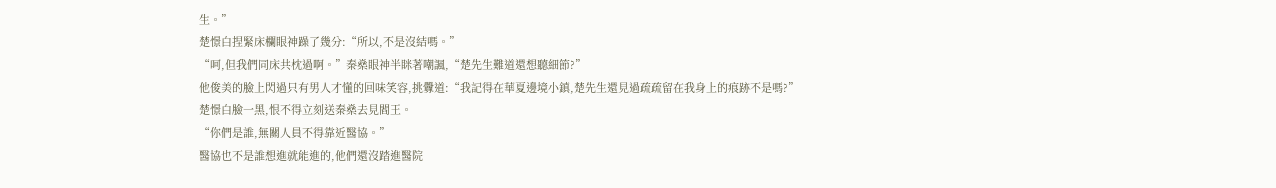生。”
楚憬白捏緊床欄眼神躁了幾分:“所以,不是沒結嗎。”
“呵,但我們同床共枕過啊。”秦燊眼神半眯著嘲諷,“楚先生難道還想聽細節?”
他俊美的臉上閃過只有男人才懂的回味笑容,挑釁道:“我記得在華夏邊境小鎮,楚先生還見過疏疏留在我身上的痕跡不是嗎?”
楚憬白臉一黑,恨不得立刻送秦燊去見閻王。
“你們是誰,無關人員不得靠近醫協。”
醫協也不是誰想進就能進的,他們還沒踏進醫院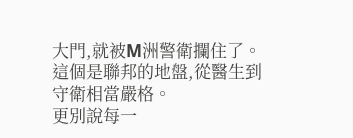大門,就被M洲警衛攔住了。
這個是聯邦的地盤,從醫生到守衛相當嚴格。
更別說每一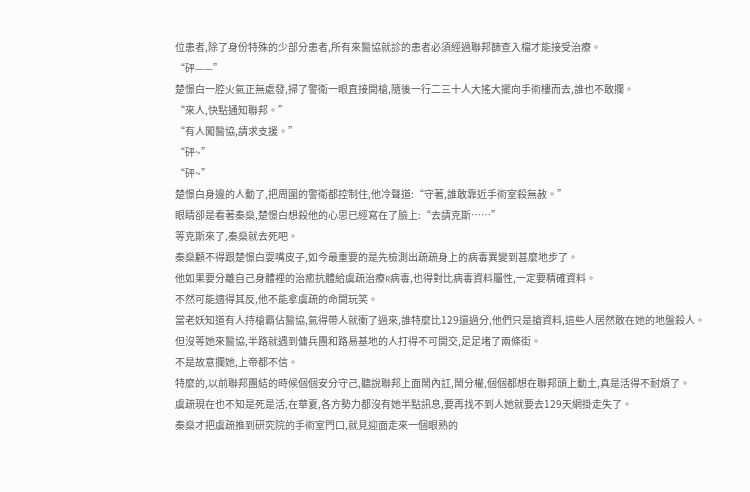位患者,除了身份特殊的少部分患者,所有來醫協就診的患者必須經過聯邦篩查入檔才能接受治療。
“砰——”
楚憬白一腔火氣正無處發,掃了警衛一眼直接開槍,隨後一行二三十人大搖大擺向手術樓而去,誰也不敢攔。
“來人,快點通知聯邦。”
“有人闖醫協,請求支援。”
“砰~”
“砰~”
楚憬白身邊的人動了,把周圍的警衛都控制住,他冷聲道:“守著,誰敢靠近手術室殺無赦。”
眼睛卻是看著秦燊,楚憬白想殺他的心思已經寫在了臉上:“去請克斯……”
等克斯來了,秦燊就去死吧。
秦燊顧不得跟楚憬白耍嘴皮子,如今最重要的是先檢測出疏疏身上的病毒異變到甚麼地步了。
他如果要分離自己身體裡的治癒抗體給虞疏治療R病毒,也得對比病毒資料屬性,一定要精確資料。
不然可能適得其反,他不能拿虞疏的命開玩笑。
當老妖知道有人持槍霸佔醫協,氣得帶人就衝了過來,誰特麼比129還過分,他們只是搶資料,這些人居然敢在她的地盤殺人。
但沒等她來醫協,半路就遇到傭兵團和路易基地的人打得不可開交,足足堵了兩條街。
不是故意攔她,上帝都不信。
特麼的,以前聯邦團結的時候個個安分守己,聽說聯邦上面鬧內訌,鬧分權,個個都想在聯邦頭上動土,真是活得不耐煩了。
虞疏現在也不知是死是活,在華夏,各方勢力都沒有她半點訊息,要再找不到人她就要去129天網掛走失了。
秦燊才把虞疏推到研究院的手術室門口,就見迎面走來一個眼熟的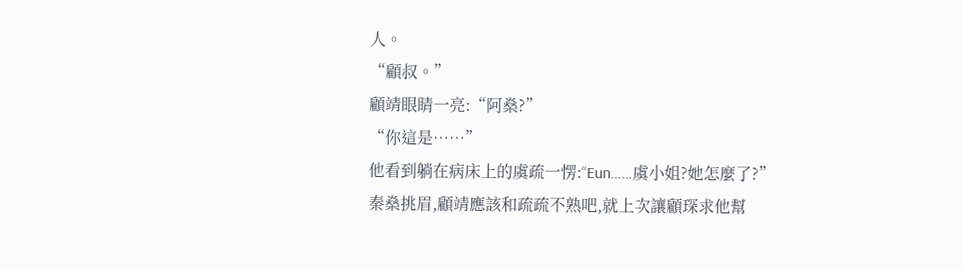人。
“顧叔。”
顧靖眼睛一亮:“阿燊?”
“你這是……”
他看到躺在病床上的虞疏一愣:“Eun……虞小姐?她怎麼了?”
秦燊挑眉,顧靖應該和疏疏不熟吧,就上次讓顧琛求他幫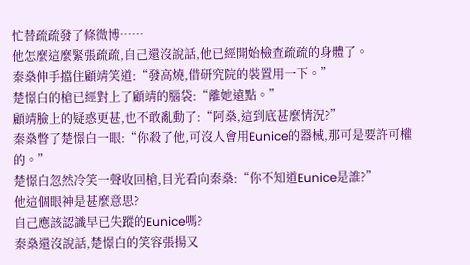忙替疏疏發了條微博……
他怎麼這麼緊張疏疏,自己還沒說話,他已經開始檢查疏疏的身體了。
秦燊伸手擋住顧靖笑道:“發高燒,借研究院的裝置用一下。”
楚憬白的槍已經對上了顧靖的腦袋:“離她遠點。”
顧靖臉上的疑惑更甚,也不敢亂動了:“阿燊,這到底甚麼情況?”
秦燊瞥了楚憬白一眼:“你殺了他,可沒人會用Eunice的器械,那可是要許可權的。”
楚憬白忽然冷笑一聲收回槍,目光看向秦燊:“你不知道Eunice是誰?”
他這個眼神是甚麼意思?
自己應該認識早已失蹤的Eunice嗎?
秦燊還沒說話,楚憬白的笑容張揚又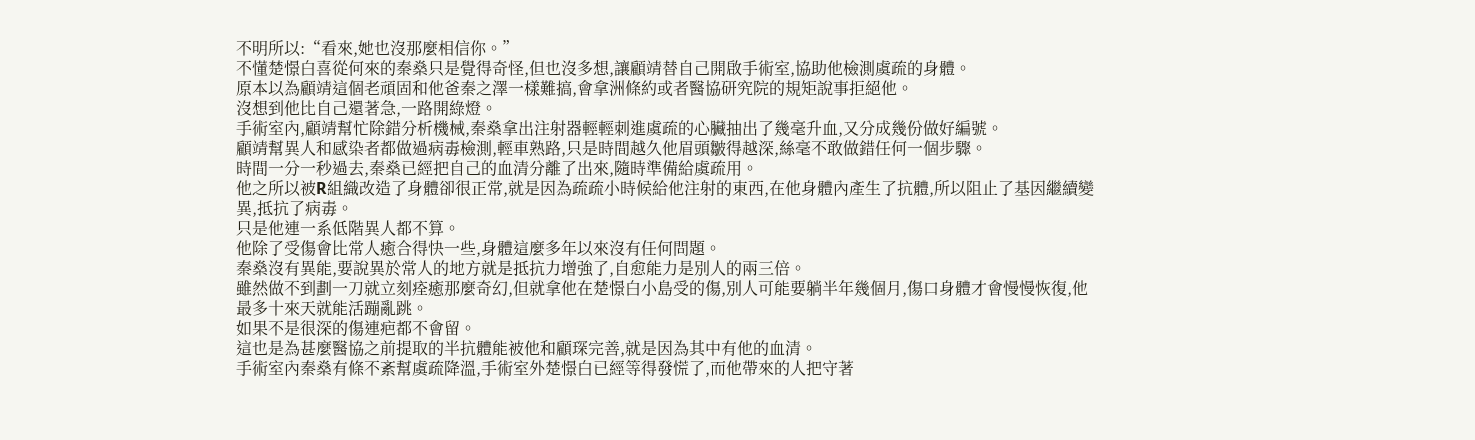不明所以:“看來,她也沒那麼相信你。”
不懂楚憬白喜從何來的秦燊只是覺得奇怪,但也沒多想,讓顧靖替自己開啟手術室,協助他檢測虞疏的身體。
原本以為顧靖這個老頑固和他爸秦之澤一樣難搞,會拿洲條約或者醫協研究院的規矩說事拒絕他。
沒想到他比自己還著急,一路開綠燈。
手術室內,顧靖幫忙除錯分析機械,秦燊拿出注射器輕輕刺進虞疏的心臟抽出了幾毫升血,又分成幾份做好編號。
顧靖幫異人和感染者都做過病毒檢測,輕車熟路,只是時間越久他眉頭皺得越深,絲毫不敢做錯任何一個步驟。
時間一分一秒過去,秦燊已經把自己的血清分離了出來,隨時準備給虞疏用。
他之所以被R組織改造了身體卻很正常,就是因為疏疏小時候給他注射的東西,在他身體內產生了抗體,所以阻止了基因繼續變異,抵抗了病毒。
只是他連一系低階異人都不算。
他除了受傷會比常人癒合得快一些,身體這麼多年以來沒有任何問題。
秦燊沒有異能,要說異於常人的地方就是抵抗力增強了,自愈能力是別人的兩三倍。
雖然做不到劃一刀就立刻痊癒那麼奇幻,但就拿他在楚憬白小島受的傷,別人可能要躺半年幾個月,傷口身體才會慢慢恢復,他最多十來天就能活蹦亂跳。
如果不是很深的傷連疤都不會留。
這也是為甚麼醫協之前提取的半抗體能被他和顧琛完善,就是因為其中有他的血清。
手術室內秦燊有條不紊幫虞疏降溫,手術室外楚憬白已經等得發慌了,而他帶來的人把守著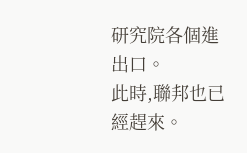研究院各個進出口。
此時,聯邦也已經趕來。